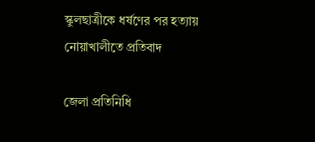স্কুলছাত্রীকে ধর্ষণের পর হত্যায় নোয়াখালীতে প্রতিবাদ

জেলা প্রতিনিধি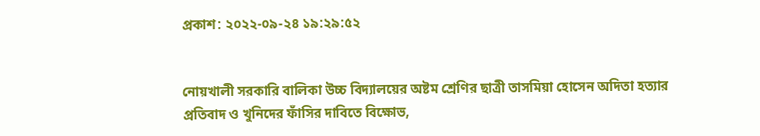প্রকাশ: ২০২২-০৯-২৪ ১৯:২৯:৫২


নোয়খালী সরকারি বালিকা উচ্চ বিদ্যালয়ের অষ্টম শ্রেণির ছাত্রী তাসমিয়া হোসেন অদিতা হত্যার প্রতিবাদ ও খুনিদের ফাঁসির দাবিতে বিক্ষোভ,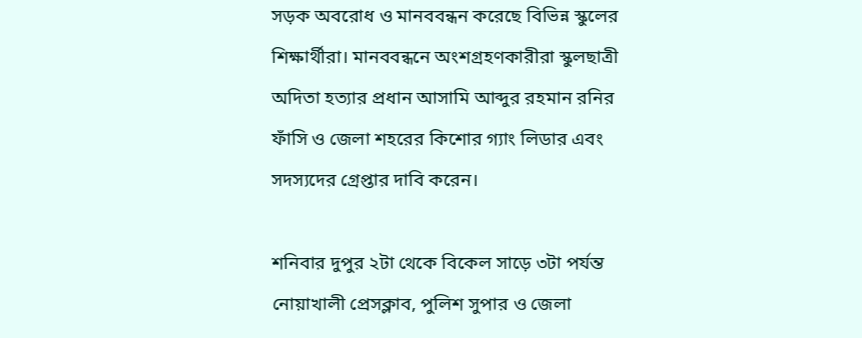সড়ক অবরোধ ও মানববন্ধন করেছে বিভিন্ন স্কুলের শিক্ষার্থীরা। মানববন্ধনে অংশগ্রহণকারীরা স্কুলছাত্রী অদিতা হত্যার প্রধান আসামি আব্দুর রহমান রনির ফাঁসি ও জেলা শহরের কিশোর গ্যাং লিডার এবং সদস্যদের গ্রেপ্তার দাবি করেন।

শনিবার দুপুর ২টা থেকে বিকেল সাড়ে ৩টা পর্যন্ত নোয়াখালী প্রেসক্লাব, পুলিশ সুপার ও জেলা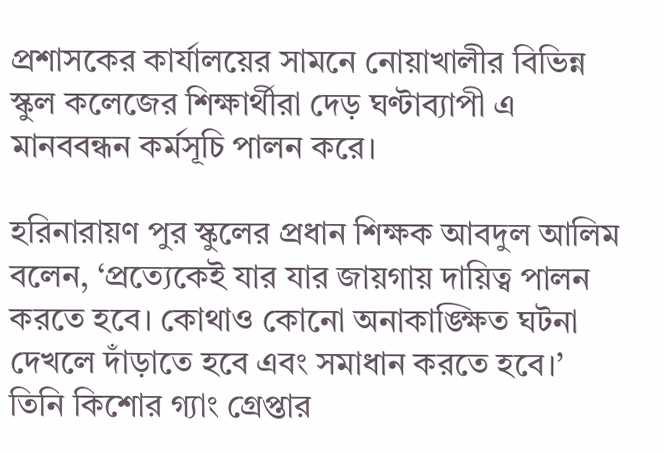প্রশাসকের কার্যালয়ের সামনে নোয়াখালীর বিভিন্ন স্কুল কলেজের শিক্ষার্থীরা দেড় ঘণ্টাব্যাপী এ মানববন্ধন কর্মসূচি পালন করে।

হরিনারায়ণ পুর স্কুলের প্রধান শিক্ষক আবদুল আলিম বলেন, ‘প্রত্যেকেই যার যার জায়গায় দায়িত্ব পালন করতে হবে। কোথাও কোনো অনাকাঙ্ক্ষিত ঘটনা দেখলে দাঁড়াতে হবে এবং সমাধান করতে হবে।’ তিনি কিশোর গ্যাং গ্রেপ্তার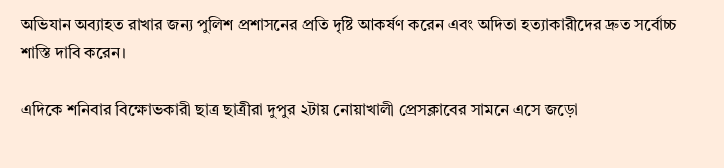অভিযান অব্যাহত রাখার জন্য পুলিশ প্রশাসনের প্রতি দৃষ্টি আকর্ষণ করেন এবং অদিতা হত্যাকারীদের দ্রুত সর্বোচ্চ শাস্তি দাবি করেন।

এদিকে শনিবার বিক্ষোভকারী ছাত্র ছাত্রীরা দুপুর ২টায় নোয়াখালী প্রেসক্লাবের সামনে এসে জড়ো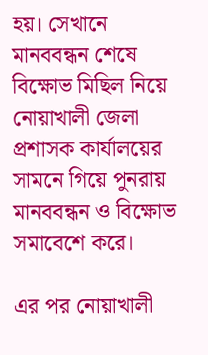হয়। সেখানে মানববন্ধন শেষে বিক্ষোভ মিছিল নিয়ে নোয়াখালী জেলা প্রশাসক কার্যালয়ের সামনে গিয়ে পুনরায় মানববন্ধন ও বিক্ষোভ সমাবেশে করে।

এর পর নোয়াখালী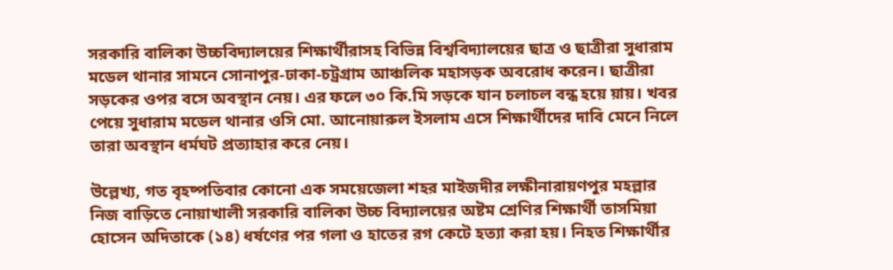সরকারি বালিকা উচ্চবিদ্যালয়ের শিক্ষার্থীরাসহ বিভিন্ন বিশ্ববিদ্যালয়ের ছাত্র ও ছাত্রীরা সুধারাম মডেল থানার সামনে সোনাপুর-ঢাকা-চট্রগ্রাম আঞ্চলিক মহাসড়ক অবরোধ করেন। ছাত্রীরা সড়কের ওপর বসে অবস্থান নেয়। এর ফলে ৩০ কি.মি সড়কে যান চলাচল বন্ধ হয়ে য়ায়। খবর পেয়ে সুধারাম মডেল থানার ওসি মো. আনোয়ারুল ইসলাম এসে শিক্ষার্থীদের দাবি মেনে নিলে তারা অবস্থান ধর্মঘট প্রত্যাহার করে নেয়।

উল্লেখ্য, গত বৃহষ্পতিবার কোনো এক সময়েজেলা শহর মাইজদীর লক্ষীনারায়ণপুর মহল্লার নিজ বাড়িতে নোয়াখালী সরকারি বালিকা উচ্চ বিদ্যালয়ের অষ্টম শ্রেণির শিক্ষার্থী তাসমিয়া হোসেন অদিতাকে (১৪) ধর্ষণের পর গলা ও হাতের রগ কেটে হত্যা করা হয়। নিহত শিক্ষার্থীর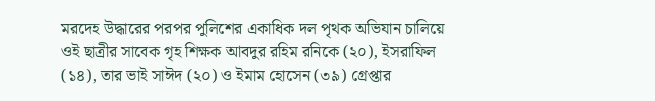মরদেহ উদ্ধারের পরপর পুলিশের একাধিক দল পৃথক অভিযান চালিয়ে ওই ছাত্রীর সাবেক গৃহ শিক্ষক আবদুর রহিম রনিকে (২০), ইসরাফিল (১৪), তার ভাই সাঈদ (২০) ও ইমাম হোসেন (৩৯) গ্রেপ্তার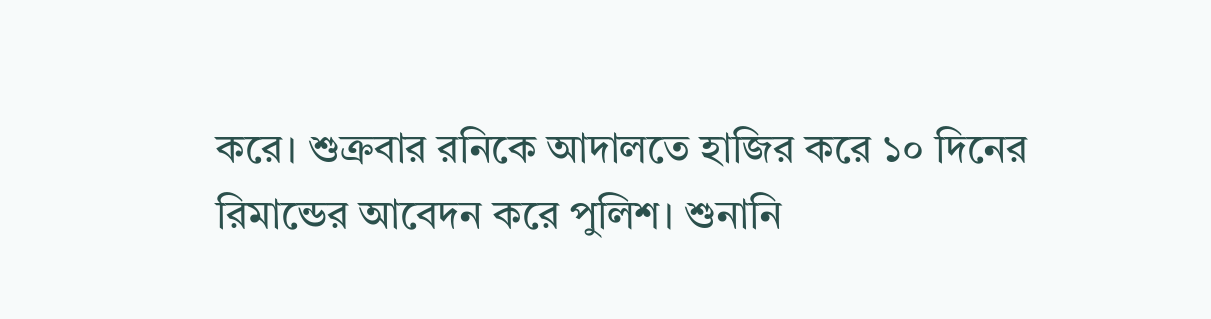করে। শুক্রবার রনিকে আদালতে হাজির করে ১০ দিনের রিমান্ডের আবেদন করে পুলিশ। শুনানি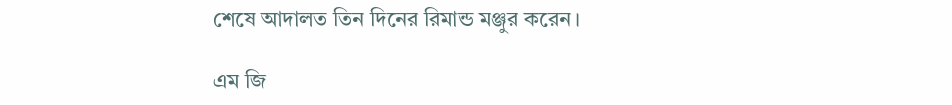শেষে আদালত তিন দিনের রিমান্ড মঞ্জুর করেন।

এম জি